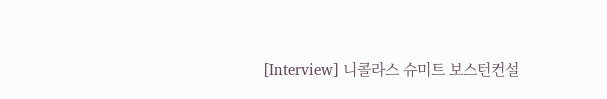[Interview] 니콜라스 슈미트 보스턴컨설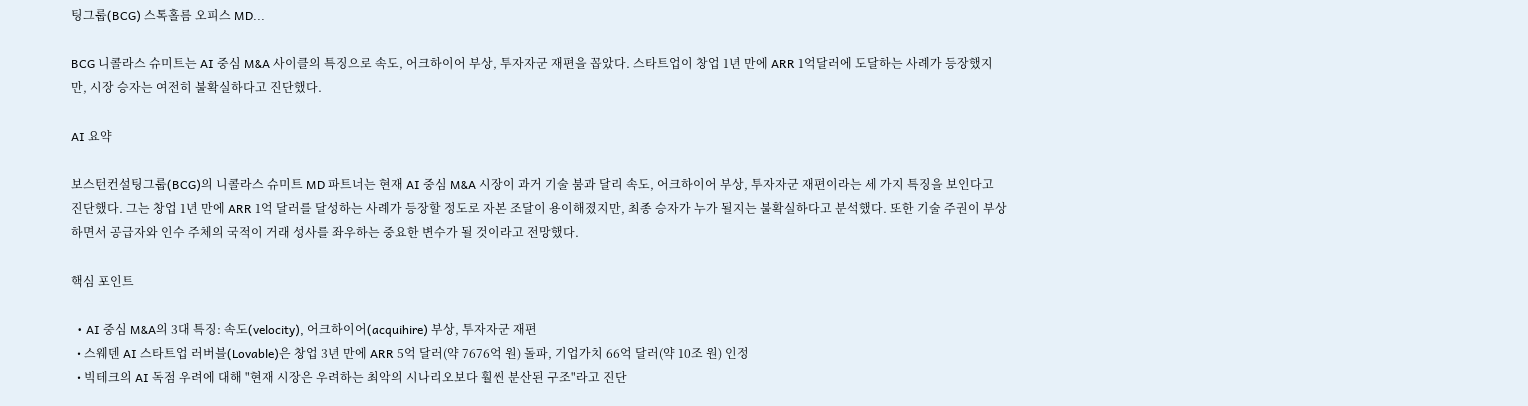팅그룹(BCG) 스톡홀름 오피스 MD...

BCG 니콜라스 슈미트는 AI 중심 M&A 사이클의 특징으로 속도, 어크하이어 부상, 투자자군 재편을 꼽았다. 스타트업이 창업 1년 만에 ARR 1억달러에 도달하는 사례가 등장했지만, 시장 승자는 여전히 불확실하다고 진단했다.

AI 요약

보스턴컨설팅그룹(BCG)의 니콜라스 슈미트 MD 파트너는 현재 AI 중심 M&A 시장이 과거 기술 붐과 달리 속도, 어크하이어 부상, 투자자군 재편이라는 세 가지 특징을 보인다고 진단했다. 그는 창업 1년 만에 ARR 1억 달러를 달성하는 사례가 등장할 정도로 자본 조달이 용이해졌지만, 최종 승자가 누가 될지는 불확실하다고 분석했다. 또한 기술 주권이 부상하면서 공급자와 인수 주체의 국적이 거래 성사를 좌우하는 중요한 변수가 될 것이라고 전망했다.

핵심 포인트

  • AI 중심 M&A의 3대 특징: 속도(velocity), 어크하이어(acquihire) 부상, 투자자군 재편
  • 스웨덴 AI 스타트업 러버블(Lovable)은 창업 3년 만에 ARR 5억 달러(약 7676억 원) 돌파, 기업가치 66억 달러(약 10조 원) 인정
  • 빅테크의 AI 독점 우려에 대해 "현재 시장은 우려하는 최악의 시나리오보다 훨씬 분산된 구조"라고 진단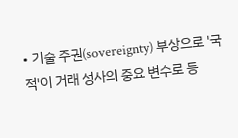• 기술 주권(sovereignty) 부상으로 '국적'이 거래 성사의 중요 변수로 등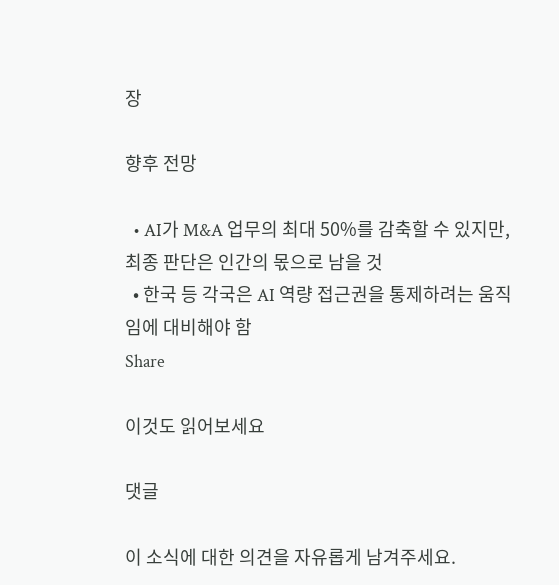장

향후 전망

  • AI가 M&A 업무의 최대 50%를 감축할 수 있지만, 최종 판단은 인간의 몫으로 남을 것
  • 한국 등 각국은 AI 역량 접근권을 통제하려는 움직임에 대비해야 함
Share

이것도 읽어보세요

댓글

이 소식에 대한 의견을 자유롭게 남겨주세요.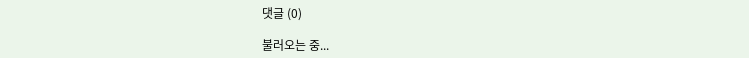댓글 (0)

불러오는 중...